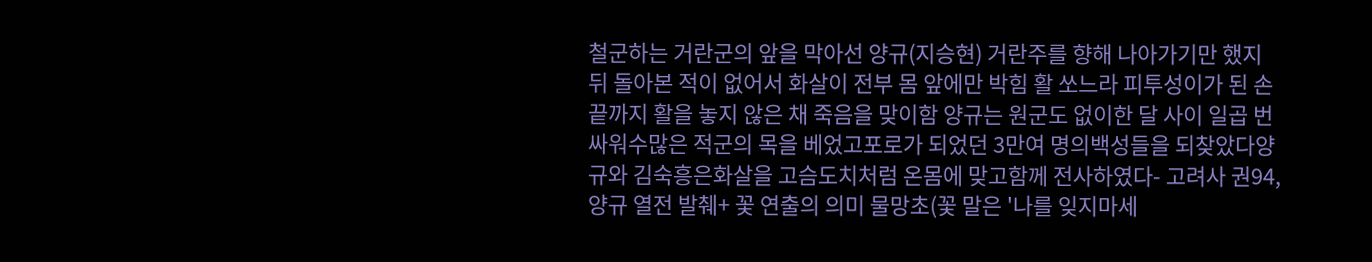철군하는 거란군의 앞을 막아선 양규(지승현) 거란주를 향해 나아가기만 했지뒤 돌아본 적이 없어서 화살이 전부 몸 앞에만 박힘 활 쏘느라 피투성이가 된 손끝까지 활을 놓지 않은 채 죽음을 맞이함 양규는 원군도 없이한 달 사이 일곱 번 싸워수많은 적군의 목을 베었고포로가 되었던 3만여 명의백성들을 되찾았다양규와 김숙흥은화살을 고슴도치처럼 온몸에 맞고함께 전사하였다- 고려사 권94, 양규 열전 발췌+ 꽃 연출의 의미 물망초(꽃 말은 '나를 잊지마세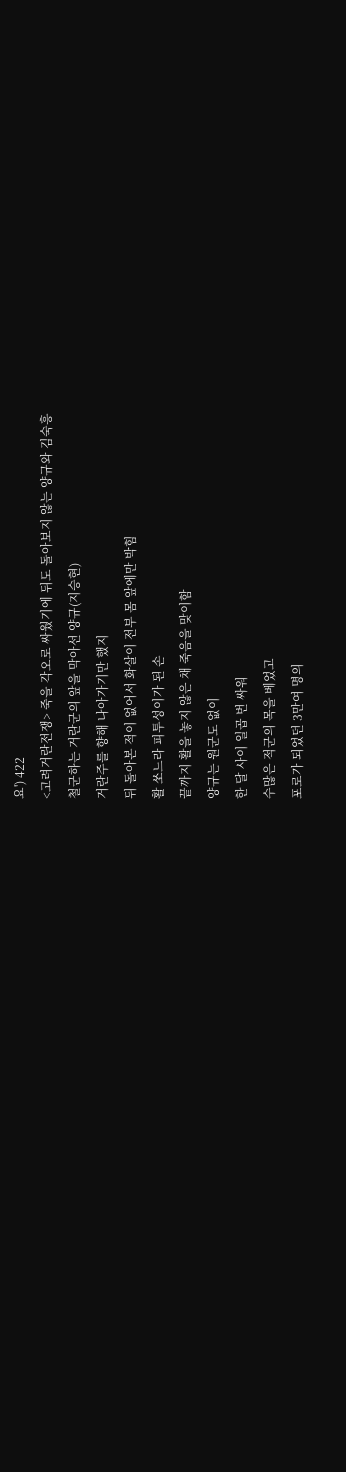요') 422
<고려거란전쟁> 죽을 각오로 싸웠기에 뒤도 돌아보지 않는 양규와 김숙흥
철군하는 거란군의 앞을 막아선 양규(지승현)
거란주를 향해 나아가기만 했지
뒤 돌아본 적이 없어서 화살이 전부 몸 앞에만 박힘
활 쏘느라 피투성이가 된 손
끝까지 활을 놓지 않은 채 죽음을 맞이함
양규는 원군도 없이
한 달 사이 일곱 번 싸워
수많은 적군의 목을 베었고
포로가 되었던 3만여 명의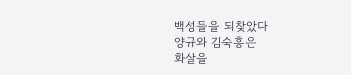백성들을 되찾았다
양규와 김숙흥은
화살을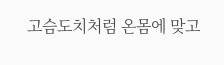고슴도치처럼 온몸에 맞고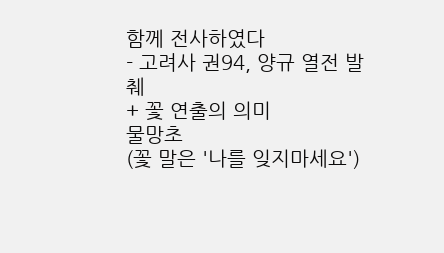함께 전사하였다
- 고려사 권94, 양규 열전 발췌
+ 꽃 연출의 의미
물망초
(꽃 말은 '나를 잊지마세요')